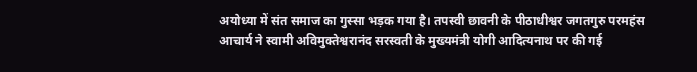अयोध्या में संत समाज का गुस्सा भड़क गया है। तपस्वी छावनी के पीठाधीश्वर जगतगुरु परमहंस आचार्य ने स्वामी अविमुक्तेश्वरानंद सरस्वती के मुख्यमंत्री योगी आदित्यनाथ पर की गई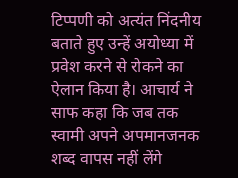टिप्पणी को अत्यंत निंदनीय बताते हुए उन्हें अयोध्या में प्रवेश करने से रोकने का ऐलान किया है। आचार्य ने साफ कहा कि जब तक स्वामी अपने अपमानजनक शब्द वापस नहीं लेंगे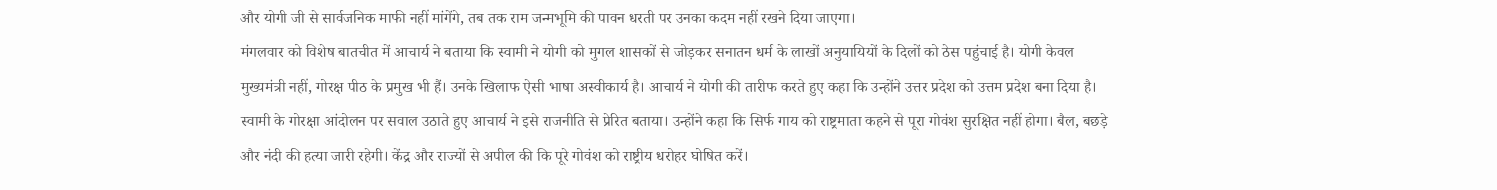और योगी जी से सार्वजनिक माफी नहीं मांगेंगे, तब तक राम जन्मभूमि की पावन धरती पर उनका कदम नहीं रखने दिया जाएगा।
मंगलवार को विशेष बातचीत में आचार्य ने बताया कि स्वामी ने योगी को मुगल शासकों से जोड़कर सनातन धर्म के लाखों अनुयायियों के दिलों को ठेस पहुंचाई है। योगी केवल मुख्यमंत्री नहीं, गोरक्ष पीठ के प्रमुख भी हैं। उनके खिलाफ ऐसी भाषा अस्वीकार्य है। आचार्य ने योगी की तारीफ करते हुए कहा कि उन्होंने उत्तर प्रदेश को उत्तम प्रदेश बना दिया है।
स्वामी के गोरक्षा आंदोलन पर सवाल उठाते हुए आचार्य ने इसे राजनीति से प्रेरित बताया। उन्होंने कहा कि सिर्फ गाय को राष्ट्रमाता कहने से पूरा गोवंश सुरक्षित नहीं होगा। बैल, बछड़े और नंदी की हत्या जारी रहेगी। केंद्र और राज्यों से अपील की कि पूरे गोवंश को राष्ट्रीय धरोहर घोषित करें।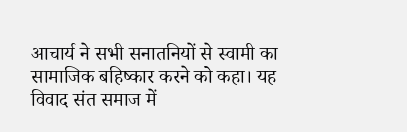आचार्य ने सभी सनातनियों से स्वामी का सामाजिक बहिष्कार करने को कहा। यह विवाद संत समाज में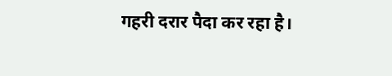गहरी दरार पैदा कर रहा है।